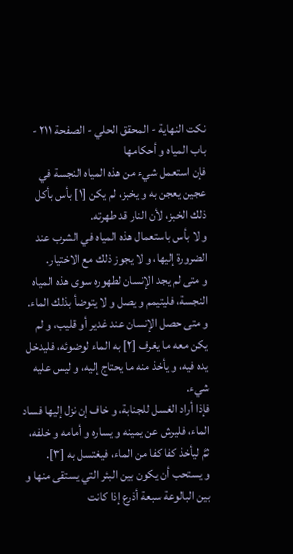نكت النهاية - المحقق الحلي - الصفحة ٢١١ - باب المياه و أحكامها
فإن استعمل شيء من هذه المياه النجسة في عجين يعجن به و يخبز، لم يكن [١] بأس بأكل ذلك الخبز، لأن النار قد طهرته.
و لا بأس باستعمال هذه المياه في الشرب عند الضرورة إليها، و لا يجوز ذلك مع الاختيار.
و متى لم يجد الإنسان لطهوره سوى هذه المياه النجسة، فليتيمم و يصل و لا يتوضأ بذلك الماء.
و متى حصل الإنسان عند غدير أو قليب، و لم يكن معه ما يغرف [٢] به الماء لوضوئه، فليدخل يده فيه، و يأخذ منه ما يحتاج إليه، و ليس عليه شيء.
فإذا أراد الغسل للجنابة، و خاف إن نزل إليها فساد الماء، فليرش عن يمينه و يساره و أمامه و خلفه، ثمَّ ليأخذ كفا كفا من الماء، فيغتسل به [٣].
و يستحب أن يكون بين البئر التي يستقى منها و بين البالوعة سبعة أذرع إذا كانت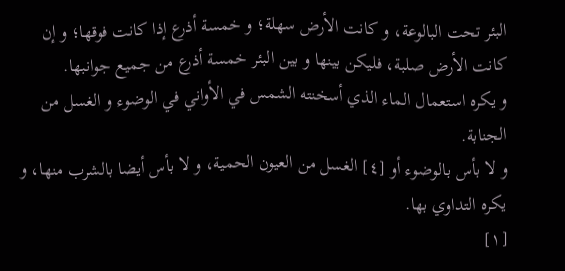البئر تحت البالوعة، و كانت الأرض سهلة؛ و خمسة أذرع إذا كانت فوقها؛ و إن كانت الأرض صلبة، فليكن بينها و بين البئر خمسة أذرع من جميع جوانبها.
و يكره استعمال الماء الذي أسخنته الشمس في الأواني في الوضوء و الغسل من الجنابة.
و لا بأس بالوضوء أو [٤] الغسل من العيون الحمية، و لا بأس أيضا بالشرب منها، و يكره التداوي بها.
[١]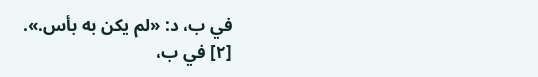في ب، د: «لم يكن به بأس.».
[٢] في ب،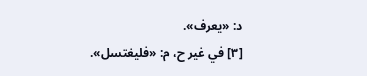د: «يعرف».
[٣] في غير ح، م: «فليغتسل».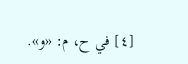[٤] في ح، م: «و».